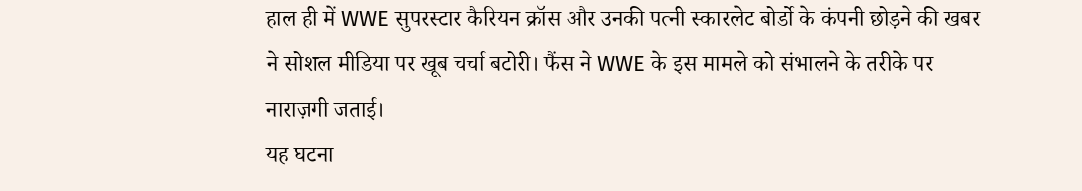हाल ही में WWE सुपरस्टार कैरियन क्रॉस और उनकी पत्नी स्कारलेट बोर्डो के कंपनी छोड़ने की खबर ने सोशल मीडिया पर खूब चर्चा बटोरी। फैंस ने WWE के इस मामले को संभालने के तरीके पर नाराज़गी जताई।
यह घटना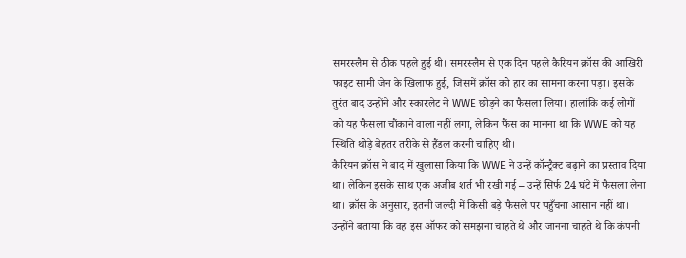समरस्लैम से ठीक पहले हुई थी। समरस्लैम से एक दिन पहले कैरियन क्रॉस की आखिरी फाइट सामी जेन के खिलाफ हुई, जिसमें क्रॉस को हार का सामना करना पड़ा। इसके तुरंत बाद उन्होंने और स्कारलेट ने WWE छोड़ने का फैसला लिया। हालांकि कई लोगों को यह फैसला चौंकाने वाला नहीं लगा, लेकिन फैंस का मानना था कि WWE को यह स्थिति थोड़े बेहतर तरीके से हैंडल करनी चाहिए थी।
कैरियन क्रॉस ने बाद में खुलासा किया कि WWE ने उन्हें कॉन्ट्रैक्ट बढ़ाने का प्रस्ताव दिया था। लेकिन इसके साथ एक अजीब शर्त भी रखी गई – उन्हें सिर्फ 24 घंटे में फैसला लेना था। क्रॉस के अनुसार, इतनी जल्दी में किसी बड़े फैसले पर पहुँचना आसान नहीं था।
उन्होंने बताया कि वह इस ऑफर को समझना चाहते थे और जानना चाहते थे कि कंपनी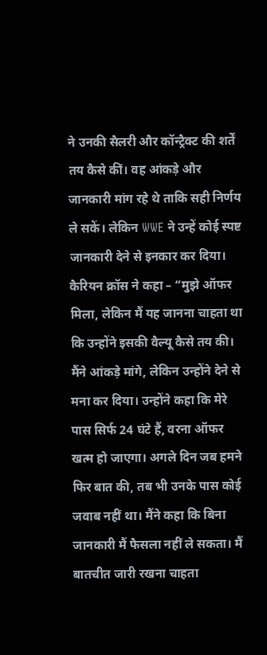ने उनकी सैलरी और कॉन्ट्रैक्ट की शर्तें तय कैसे कीं। वह आंकड़े और जानकारी मांग रहे थे ताकि सही निर्णय ले सकें। लेकिन WWE ने उन्हें कोई स्पष्ट जानकारी देने से इनकार कर दिया।
कैरियन क्रॉस ने कहा – “मुझे ऑफर मिला, लेकिन मैं यह जानना चाहता था कि उन्होंने इसकी वैल्यू कैसे तय की। मैंने आंकड़े मांगे, लेकिन उन्होंने देने से मना कर दिया। उन्होंने कहा कि मेरे पास सिर्फ 24 घंटे हैं, वरना ऑफर खत्म हो जाएगा। अगले दिन जब हमने फिर बात की, तब भी उनके पास कोई जवाब नहीं था। मैंने कहा कि बिना जानकारी मैं फैसला नहीं ले सकता। मैं बातचीत जारी रखना चाहता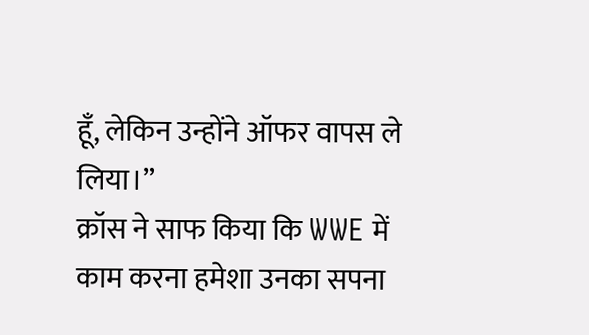हूँ, लेकिन उन्होंने ऑफर वापस ले लिया।”
क्रॉस ने साफ किया कि WWE में काम करना हमेशा उनका सपना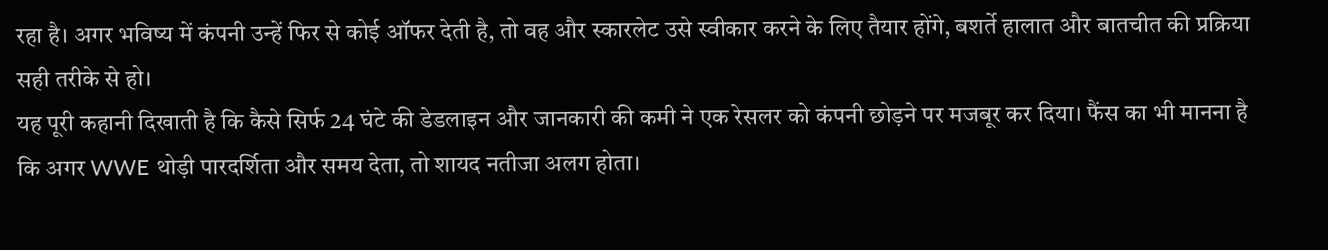रहा है। अगर भविष्य में कंपनी उन्हें फिर से कोई ऑफर देती है, तो वह और स्कारलेट उसे स्वीकार करने के लिए तैयार होंगे, बशर्ते हालात और बातचीत की प्रक्रिया सही तरीके से हो।
यह पूरी कहानी दिखाती है कि कैसे सिर्फ 24 घंटे की डेडलाइन और जानकारी की कमी ने एक रेसलर को कंपनी छोड़ने पर मजबूर कर दिया। फैंस का भी मानना है कि अगर WWE थोड़ी पारदर्शिता और समय देता, तो शायद नतीजा अलग होता।